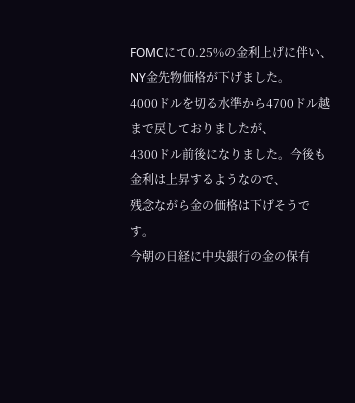FOMCにて0.25%の金利上げに伴い、NY金先物価格が下げました。
4000ドルを切る水準から4700ドル越まで戻しておりましたが、
4300ドル前後になりました。今後も金利は上昇するようなので、
残念ながら金の価格は下げそうです。
今朝の日経に中央銀行の金の保有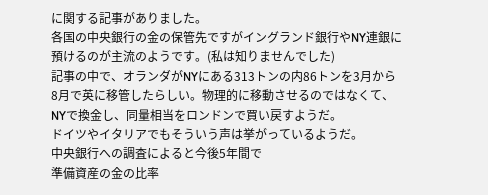に関する記事がありました。
各国の中央銀行の金の保管先ですがイングランド銀行やNY連銀に
預けるのが主流のようです。(私は知りませんでした)
記事の中で、オランダがNYにある313トンの内86トンを3月から
8月で英に移管したらしい。物理的に移動させるのではなくて、
NYで換金し、同量相当をロンドンで買い戻すようだ。
ドイツやイタリアでもそういう声は挙がっているようだ。
中央銀行への調査によると今後5年間で
準備資産の金の比率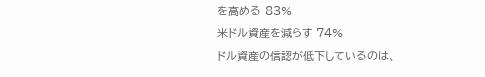を高める 83%
米ドル資産を減らす 74%
ドル資産の信認が低下しているのは、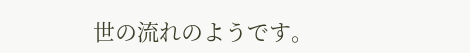世の流れのようです。